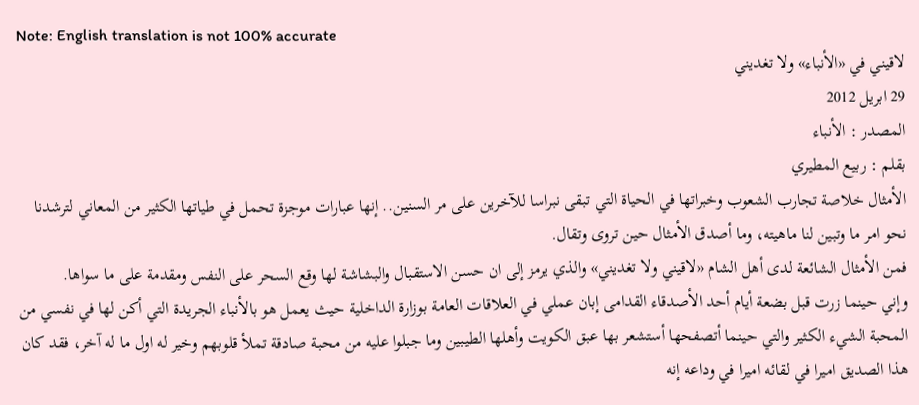Note: English translation is not 100% accurate
لاقيني في «الأنباء» ولا تغديني
29 ابريل 2012
المصدر : الأنباء
بقلم : ربيع المطيري
الأمثال خلاصة تجارب الشعوب وخبراتها في الحياة التي تبقى نبراسا للآخرين على مر السنين.. إنها عبارات موجزة تحمل في طياتها الكثير من المعاني لترشدنا نحو امر ما وتبين لنا ماهيته، وما أصدق الأمثال حين تروى وتقال.
فمن الأمثال الشائعة لدى أهل الشام «لاقيني ولا تغديني» والذي يرمز إلى ان حسن الاستقبال والبشاشة لها وقع السحر على النفس ومقدمة على ما سواها.
وإني حينما زرت قبل بضعة أيام أحد الأصدقاء القدامى إبان عملي في العلاقات العامة بوزارة الداخلية حيث يعمل هو بالأنباء الجريدة التي أكن لها في نفسي من المحبة الشيء الكثير والتي حينما أتصفحها أستشعر بها عبق الكويت وأهلها الطيبين وما جبلوا عليه من محبة صادقة تملأ قلوبهم وخير له اول ما له آخر، فقد كان هذا الصديق اميرا في لقائه اميرا في وداعه إنه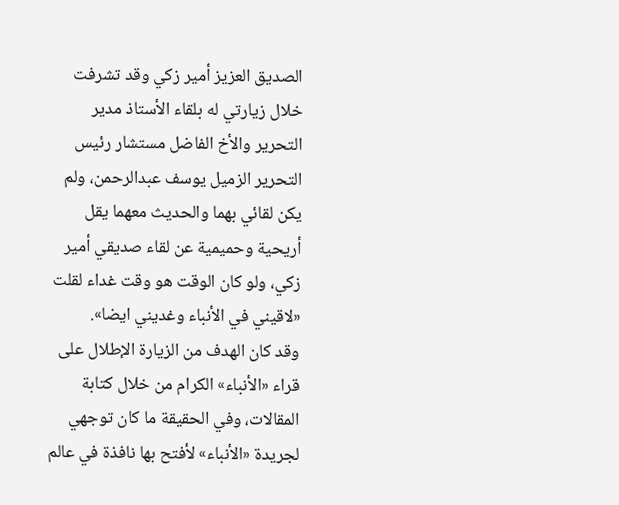الصديق العزيز أمير زكي وقد تشرفت خلال زيارتي له بلقاء الأستاذ مدير التحرير والأخ الفاضل مستشار رئيس التحرير الزميل يوسف عبدالرحمن، ولم يكن لقائي بهما والحديث معهما يقل أريحية وحميمية عن لقاء صديقي أمير زكي، ولو كان الوقت هو وقت غداء لقلت «لاقيني في الأنباء وغديني ايضا».
وقد كان الهدف من الزيارة الإطلال على قراء «الأنباء» الكرام من خلال كتابة المقالات، وفي الحقيقة ما كان توجهي لجريدة «الأنباء» لأفتح بها نافذة في عالم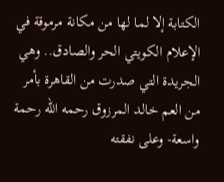الكتابة إلا لما لها من مكانة مرموقة في الإعلام الكويتي الحر والصادق.. وهي الجريدة التي صدرت من القاهرة بأمر من العم خالد المرزوق رحمه الله رحمة واسعة- وعلى نفقته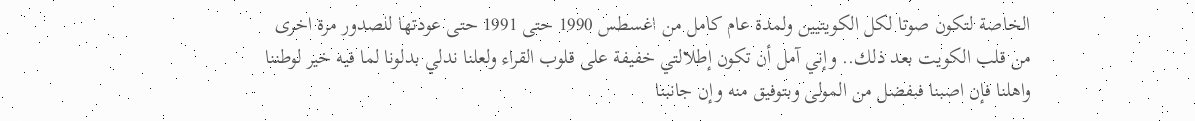الخاصة لتكون صوتا لكل الكويتيين ولمدة عام كامل من اغسطس 1990 حتى 1991 حتى عودتها للصدور مرة اخرى من قلب الكويت بعد ذلك.. وإني آمل أن تكون إطلالتي خفيفة على قلوب القراء ولعلنا ندلي بدلونا لما فيه خير لوطننا واهلنا فإن اصبنا فبفضل من المولى وبتوفيق منه وإن جانبنا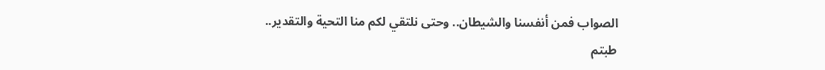الصواب فمن أنفسنا والشيطان.. وحتى نلتقي لكم منا التحية والتقدير.. طبتم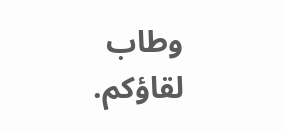وطاب لقاؤكم.